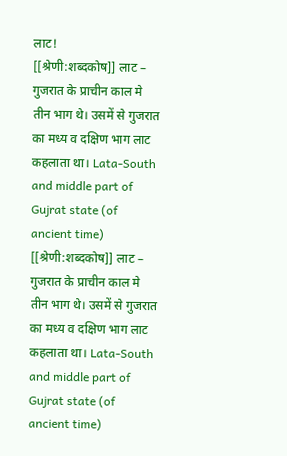लाट!
[[श्रेणी:शब्दकोष]] लाट – गुजरात के प्राचीन काल मे तीन भाग थे। उसमें से गुजरात का मध्य व दक्षिण भाग लाट कहलाता था। Lata-South and middle part of Gujrat state (of ancient time)
[[श्रेणी:शब्दकोष]] लाट – गुजरात के प्राचीन काल मे तीन भाग थे। उसमें से गुजरात का मध्य व दक्षिण भाग लाट कहलाता था। Lata-South and middle part of Gujrat state (of ancient time)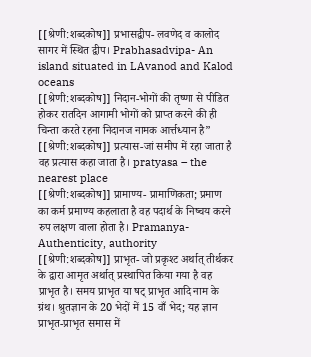[[श्रेणी:शब्दकोष]] प्रभासद्वीप- लवणेद व कालोद सागर में स्थित द्वीप। Prabhasadvipa- An island situated in LAvanod and Kalod oceans
[[श्रेणी:शब्दकोष]] निदान-भोगों की तृष्णा से पीडित होकर रातदिन आगामी भोगों को प्राप्त करने की ही चिन्ता करते रहना निदानज नामक आर्त्तध्यान है”
[[श्रेणी:शब्दकोष]] प्रत्यास-जां समीप में रहा जाता है वह प्रत्यास कहा जाता है। pratyasa – the nearest place
[[श्रेणी:शब्दकोष]] प्रामाण्य- प्रामाणिकता; प्रमाण का कर्म प्रमाण्य कहलाता है वह पदार्थ के निष्चय करने रुप लक्षण वाला होता है। Pramanya- Authenticity, authority
[[श्रेणी:शब्दकोष]] प्राभृत- जो प्रकृश्ट अर्थात् तीर्थकर के द्वारा आमृत अर्थात् प्रस्थापित किया गया है वह प्राभृत है। समय प्राभृत या षट् प्राभृत आदि नाम के ग्रंथ। श्रुतज्ञान के 20 भेदों में 15 वाँ भेद; यह ज्ञान प्राभृत-प्राभृत समास में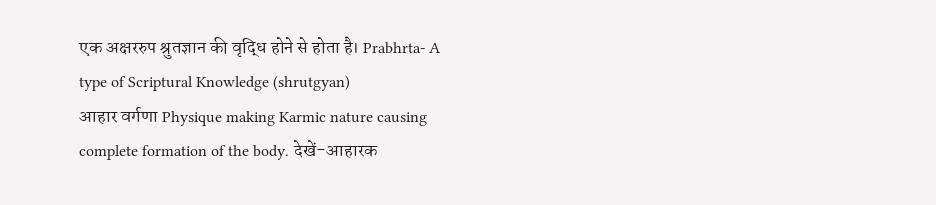एक अक्षररुप श्रुतज्ञान की वृद्धि होने से होता है। Prabhrta- A type of Scriptural Knowledge (shrutgyan)
आहार वर्गणा Physique making Karmic nature causing complete formation of the body. देखें-आहारक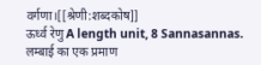वर्गणा।[[श्रेणी:शब्दकोष]]
ऊर्ध्व रेणु A length unit, 8 Sannasannas. लम्बाई का एक प्रमाण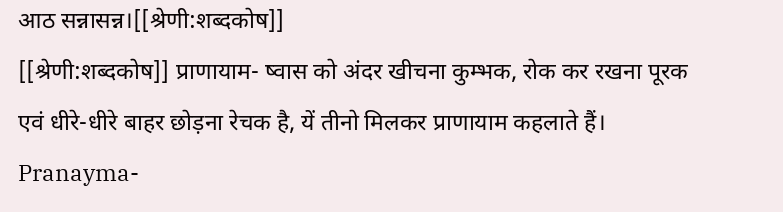आठ सन्नासन्न।[[श्रेणी:शब्दकोष]]
[[श्रेणी:शब्दकोष]] प्राणायाम- ष्वास को अंदर खीचना कुम्भक, रोक कर रखना पूरक एवं धीरे-धीरे बाहर छोड़ना रेचक है, यें तीनो मिलकर प्राणायाम कहलाते हैं। Pranayma-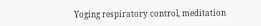Yoging respiratory control, meditation